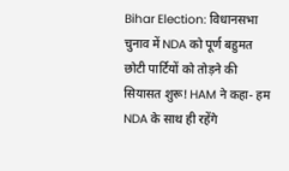Bihar Election: विधानसभा चुनाव में NDA को पूर्ण बहुमत छोटी पार्टियों को तोड़ने की सियासत शुरू! HAM ने कहा- हम NDA के साथ ही रहेंगे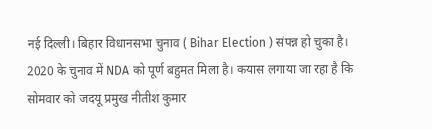नई दिल्ली। बिहार विधानसभा चुनाव ( Bihar Election ) संपन्न हो चुका है। 2020 के चुनाव में NDA को पूर्ण बहुमत मिला है। कयास लगाया जा रहा है कि सोमवार को जदयू प्रमुख नीतीश कुमार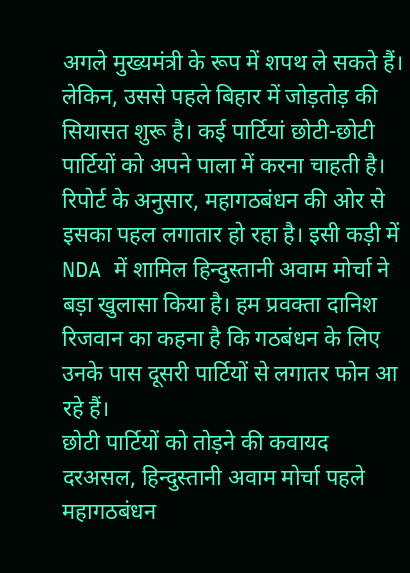अगले मुख्यमंत्री के रूप में शपथ ले सकते हैं। लेकिन, उससे पहले बिहार में जोड़तोड़ की सियासत शुरू है। कई पार्टियां छोटी-छोटी पार्टियों को अपने पाला में करना चाहती है। रिपोर्ट के अनुसार, महागठबंधन की ओर से इसका पहल लगातार हो रहा है। इसी कड़ी में NDA में शामिल हिन्दुस्तानी अवाम मोर्चा ने बड़ा खुलासा किया है। हम प्रवक्ता दानिश रिजवान का कहना है कि गठबंधन के लिए उनके पास दूसरी पार्टियों से लगातर फोन आ रहे हैं।
छोटी पार्टियों को तोड़ने की कवायद
दरअसल, हिन्दुस्तानी अवाम मोर्चा पहले महागठबंधन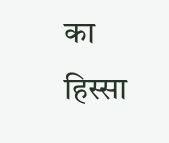का हिस्सा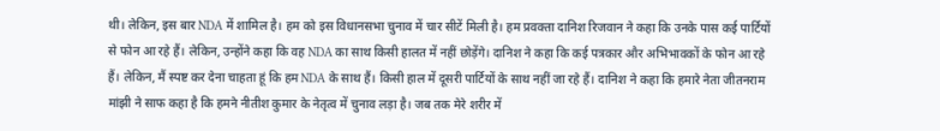थी। लेकिन, इस बार NDA में शामिल है। हम को इस विधानसभा चुनाव में चार सीटें मिली है। हम प्रवक्ता दानिश रिजवान ने कहा कि उनके पास कई पार्टियों से फोन आ रहे हैं। लेकिन, उन्होंने कहा कि वह NDA का साथ किसी हालत में नहीं छोड़ेंगे। दानिश ने कहा कि कई पत्रकार और अभिभावकों के फोन आ रहे हैं। लेकिन, मैं स्पष्ट कर देना चाहता हूं कि हम NDA के साथ हैं। किसी हाल में दूसरी पार्टियों के साथ नहीं जा रहे हैं। दानिश ने कहा कि हमारे नेता जीतनराम मांझी ने साफ कहा है कि हमने नीतीश कुमार के नेतृत्व में चुनाव लड़ा है। जब तक मेरे शरीर में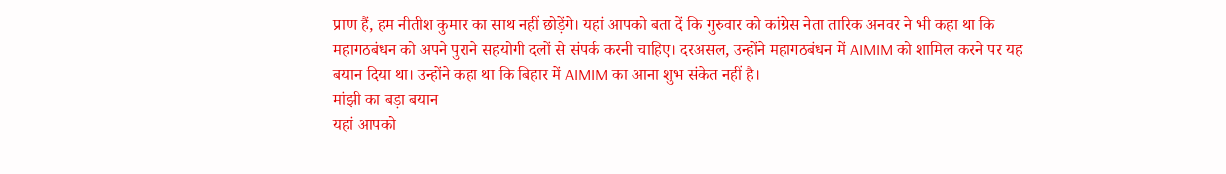प्राण हैं, हम नीतीश कुमार का साथ नहीं छोड़ेंगे। यहां आपको बता दें कि गुरुवार को कांग्रेस नेता तारिक अनवर ने भी कहा था कि महागठबंधन को अपने पुराने सहयोगी दलों से संपर्क करनी चाहिए। दरअसल, उन्होंने महागठबंधन में AIMIM को शामिल करने पर यह बयान दिया था। उन्होंने कहा था कि बिहार में AIMIM का आना शुभ संकेत नहीं है।
मांझी का बड़ा बयान
यहां आपको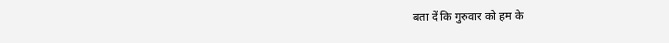बता दें कि गुरुवार को हम के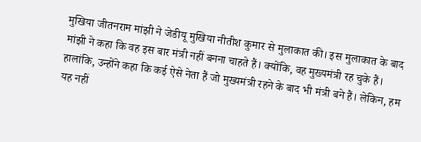मुखिया जीतनराम मांझी ने जेडीयू मुखिया नीतीश कुमार से मुलाकात की। इस मुलाकात के बाद मांझी ने कहा कि वह इस बार मंत्री नहीं बनना चाहते हैं। क्योंकि, वह मुख्यमंत्री रह चुके हैं। हालांकि, उन्होंने कहा कि कई ऐसे नेता हैं जो मुख्यमंत्री रहने के बाद भी मंत्री बने हैं। लेकिन, हम यह नहीं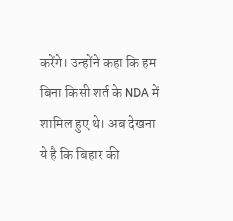करेंगे। उन्होंने कहा कि हम बिना किसी शर्त के NDA में शामिल हुए थे। अब देखना ये है कि बिहार की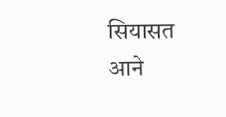सियासत आने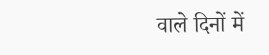वाले दिनों में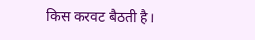किस करवट बैठती है।